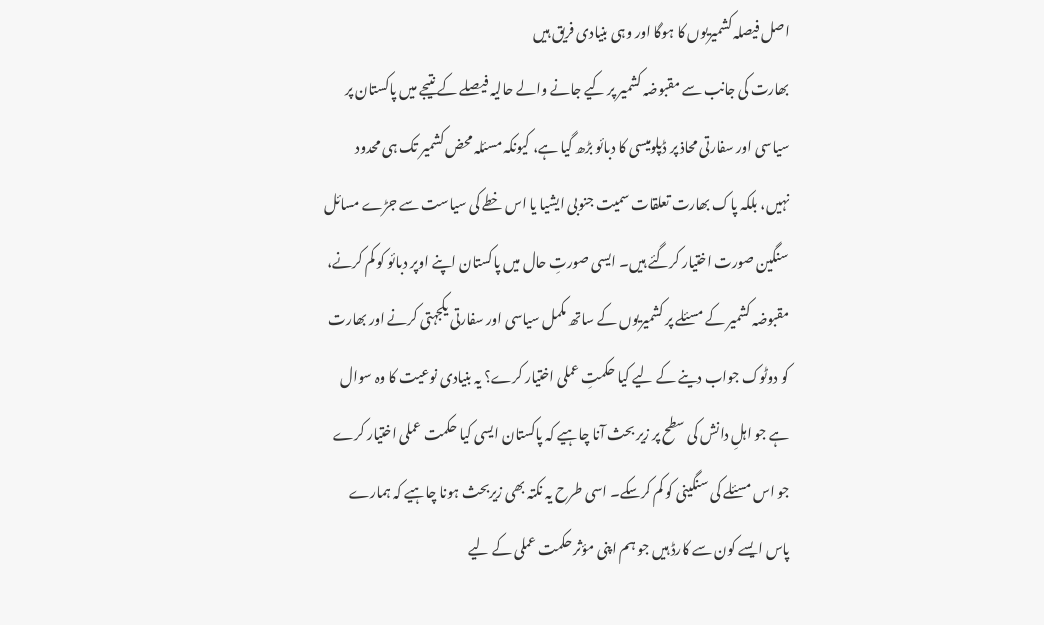اصل فیصلہ کشمیریوں کا ہوگا اور وہی بنیادی فریق ہیں
بھارت کی جانب سے مقبوضہ کشمیر پر کیے جانے والے حالیہ فیصلے کے نتیجے میں پاکستان پر سیاسی اور سفارتی محاذ پر ڈپلومیسی کا دبائو بڑھ گیا ہے، کیونکہ مسئلہ محض کشمیر تک ہی محدود نہیں، بلکہ پاک بھارت تعلقات سمیت جنوبی ایشیا یا اس خطے کی سیاست سے جڑے مسائل سنگین صورت اختیار کرگئے ہیں۔ ایسی صورتِ حال میں پاکستان اپنے اوپر دبائو کو کم کرنے، مقبوضہ کشمیر کے مسئلے پر کشمیریوں کے ساتھ مکمل سیاسی اور سفارتی یکجہتی کرنے اور بھارت کو دوٹوک جواب دینے کے لیے کیا حکمتِ عملی اختیار کرے؟ یہ بنیادی نوعیت کا وہ سوال ہے جو اہلِ دانش کی سطح پر زیر بحث آنا چاہیے کہ پاکستان ایسی کیا حکمت عملی اختیار کرے جو اس مسئلے کی سنگینی کو کم کرسکے۔ اسی طرح یہ نکتہ بھی زیربحث ہونا چاہیے کہ ہمارے پاس ایسے کون سے کارڈ ہیں جو ہم اپنی مؤثر حکمت عملی کے لیے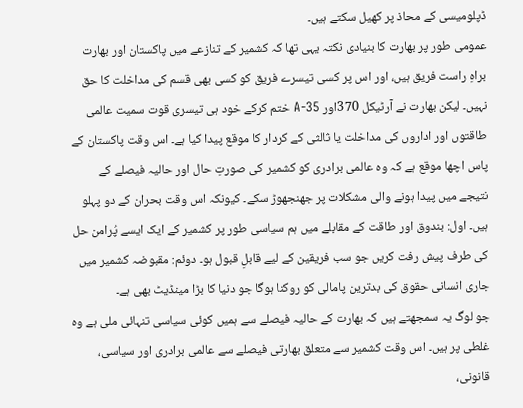ڈپلومیسی کے محاذ پر کھیل سکتے ہیں۔
عمومی طور پر بھارت کا بنیادی نکتہ یہی تھا کہ کشمیر کے تنازعے میں پاکستان اور بھارت براہِ راست فریق ہیں، اور اس پر کسی تیسرے فریق کو کسی بھی قسم کی مداخلت کا حق نہیں۔ لیکن بھارت نے آرٹیکل 370اور 35-A ختم کرکے خود ہی تیسری قوت سمیت عالمی طاقتوں اور اداروں کی مداخلت یا ثالثی کے کردار کا موقع پیدا کیا ہے۔ اس وقت پاکستان کے پاس اچھا موقع ہے کہ وہ عالمی برادری کو کشمیر کی صورتِ حال اور حالیہ فیصلے کے نتیجے میں پیدا ہونے والی مشکلات پر جھنجھوڑ سکے۔ کیونکہ اس وقت بحران کے دو پہلو ہیں۔ اول: بندوق اور طاقت کے مقابلے میں ہم سیاسی طور پر کشمیر کے ایک ایسے پُرامن حل کی طرف پیش رفت کریں جو سب فریقین کے لیے قابلِ قبول ہو۔ دوئم: مقبوضہ کشمیر میں جاری انسانی حقوق کی بدترین پامالی کو روکنا ہوگا جو دنیا کا بڑا مینڈیٹ بھی ہے۔
جو لوگ یہ سمجھتے ہیں کہ بھارت کے حالیہ فیصلے سے ہمیں کوئی سیاسی تنہائی ملی ہے وہ غلطی پر ہیں۔ اس وقت کشمیر سے متعلق بھارتی فیصلے سے عالمی برادری اور سیاسی، قانونی،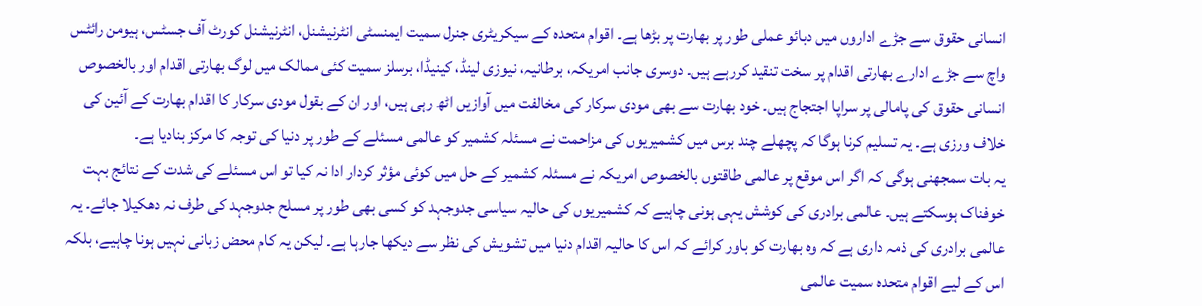انسانی حقوق سے جڑے اداروں میں دبائو عملی طور پر بھارت پر بڑھا ہے۔ اقوام متحدہ کے سیکریٹری جنرل سمیت ایمنسٹی انٹرنیشنل، انٹرنیشنل کورٹ آف جسٹس، ہیومن رائٹس واچ سے جڑے ادارے بھارتی اقدام پر سخت تنقید کررہے ہیں۔ دوسری جانب امریکہ، برطانیہ، نیوزی لینڈ، کینیڈا، برسلز سمیت کئی ممالک میں لوگ بھارتی اقدام اور بالخصوص انسانی حقوق کی پامالی پر سراپا اجتجاج ہیں۔ خود بھارت سے بھی مودی سرکار کی مخالفت میں آوازیں اٹھ رہی ہیں، اور ان کے بقول مودی سرکار کا اقدام بھارت کے آئین کی خلاف ورزی ہے۔ یہ تسلیم کرنا ہوگا کہ پچھلے چند برس میں کشمیریوں کی مزاحمت نے مسئلہ کشمیر کو عالمی مسئلے کے طور پر دنیا کی توجہ کا مرکز بنادیا ہے۔
یہ بات سمجھنی ہوگی کہ اگر اس موقع پر عالمی طاقتوں بالخصوص امریکہ نے مسئلہ کشمیر کے حل میں کوئی مؤثر کردار ادا نہ کیا تو اس مسئلے کی شدت کے نتائج بہت خوفناک ہوسکتے ہیں۔ عالمی برادری کی کوشش یہی ہونی چاہیے کہ کشمیریوں کی حالیہ سیاسی جدوجہد کو کسی بھی طور پر مسلح جدوجہد کی طرف نہ دھکیلا جائے۔ یہ عالمی برادری کی ذمہ داری ہے کہ وہ بھارت کو باور کرائے کہ اس کا حالیہ اقدام دنیا میں تشویش کی نظر سے دیکھا جارہا ہے۔ لیکن یہ کام محض زبانی نہیں ہونا چاہیے، بلکہ اس کے لیے اقوام متحدہ سمیت عالمی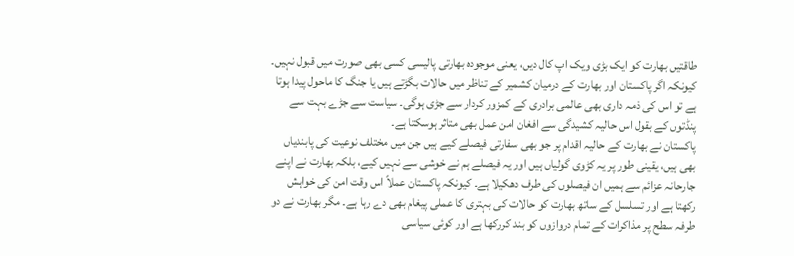طاقتیں بھارت کو ایک بڑی ویک اپ کال دیں، یعنی موجودہ بھارتی پالیسی کسی بھی صورت میں قبول نہیں۔ کیونکہ اگر پاکستان اور بھارت کے درمیان کشمیر کے تناظر میں حالات بگڑتے ہیں یا جنگ کا ماحول پیدا ہوتا ہے تو اس کی ذمہ داری بھی عالمی برادری کے کمزور کردار سے جڑی ہوگی۔ سیاست سے جڑے بہت سے پنڈتوں کے بقول اس حالیہ کشیدگی سے افغان امن عمل بھی متاثر ہوسکتا ہے۔
پاکستان نے بھارت کے حالیہ اقدام پر جو بھی سفارتی فیصلے کیے ہیں جن میں مختلف نوعیت کی پابندیاں بھی ہیں، یقینی طور پر یہ کڑوی گولیاں ہیں اور یہ فیصلے ہم نے خوشی سے نہیں کیے، بلکہ بھارت نے اپنے جارحانہ عزائم سے ہمیں ان فیصلوں کی طرف دھکیلا ہے۔ کیونکہ پاکستان عملاً اس وقت امن کی خواہش رکھتا ہے اور تسلسل کے ساتھ بھارت کو حالات کی بہتری کا عملی پیغام بھی دے رہا ہے۔ مگر بھارت نے دو طرفہ سطح پر مذاکرات کے تمام دروازوں کو بند کررکھا ہے اور کوئی سیاسی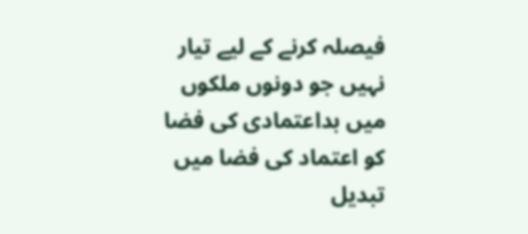فیصلہ کرنے کے لیے تیار نہیں جو دونوں ملکوں میں بداعتمادی کی فضا کو اعتماد کی فضا میں تبدیل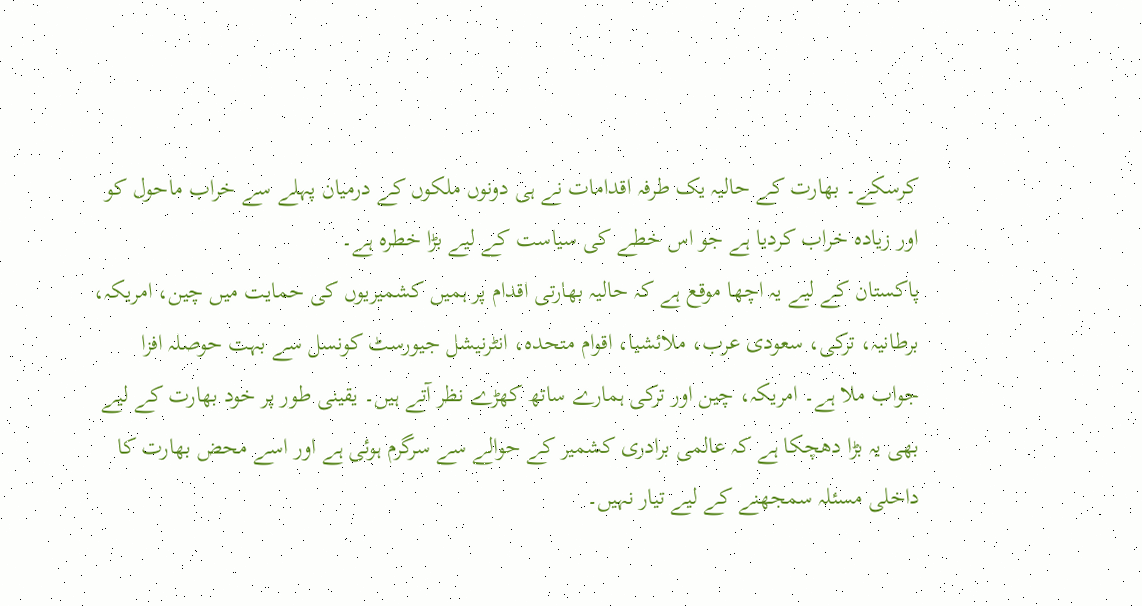کرسکے۔ بھارت کے حالیہ یک طرفہ اقدامات نے ہی دونوں ملکوں کے درمیان پہلے سے خراب ماحول کو اور زیادہ خراب کردیا ہے جو اس خطے کی سیاست کے لیے بڑا خطرہ ہے۔
پاکستان کے لیے یہ اچھا موقع ہے کہ حالیہ بھارتی اقدام پر ہمیں کشمیریوں کی حمایت میں چین، امریکہ، برطانیہ، ترکی، سعودی عرب، ملائشیا، اقوام متحدہ، انٹرنیشل جیورسٹ کونسل سے بہت حوصلہ افزا جواب ملا ہے۔ امریکہ، چین اور ترکی ہمارے ساتھ کھڑے نظر آتے ہیں۔ یقینی طور پر خود بھارت کے لیے بھی یہ بڑا دھچکا ہے کہ عالمی برادری کشمیر کے حوالے سے سرگرم ہوئی ہے اور اسے محض بھارت کا داخلی مسئلہ سمجھنے کے لیے تیار نہیں۔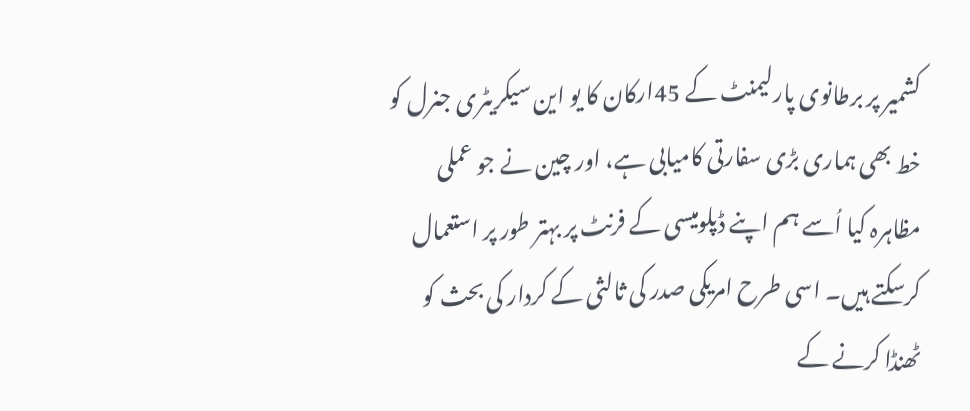کشمیر پر برطانوی پارلیمنٹ کے 45ارکان کا یو این سیکریٹری جنرل کو خط بھی ہماری بڑی سفارتی کامیابی ہے، اور چین نے جو عملی مظاہرہ کیا اُسے ہم اپنے ڈپلومیسی کے فرنٹ پر بہتر طور پر استعمال کرسکتے ہیں۔ اسی طرح امریکی صدر کی ثالثی کے کردار کی بحث کو ٹھنڈا کرنے کے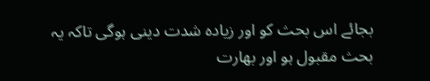بجائے اس بحث کو اور زیادہ شدت دینی ہوگی تاکہ یہ بحث مقبول ہو اور بھارت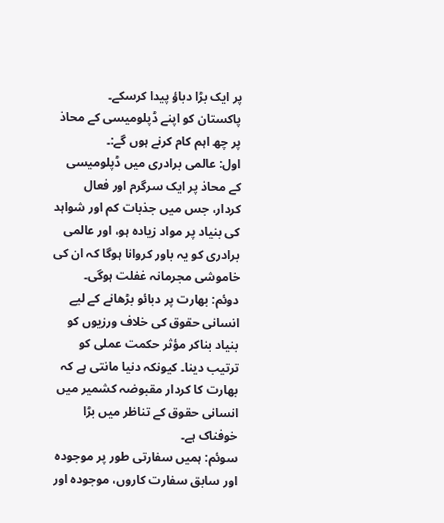پر ایک بڑا دباؤ پیدا کرسکے۔
پاکستان کو اپنے ڈپلومیسی کے محاذ پر چھ اہم کام کرنے ہوں گے:۔
اول: عالمی برادری میں ڈپلومیسی کے محاذ پر ایک سرگرم اور فعال کردار، جس میں جذبات کم اور شواہد کی بنیاد پر مواد زیادہ ہو، اور عالمی برادری کو یہ باور کروانا ہوگا کہ ان کی خاموشی مجرمانہ غفلت ہوگی۔
دوئم: بھارت پر دبائو بڑھانے کے لیے انسانی حقوق کی خلاف ورزیوں کو بنیاد بناکر مؤثر حکمت عملی کو ترتیب دینا۔ کیونکہ دنیا مانتی ہے کہ بھارت کا کردار مقبوضہ کشمیر میں انسانی حقوق کے تناظر میں بڑا خوفناک ہے۔
سوئم: ہمیں سفارتی طور پر موجودہ اور سابق سفارت کاروں، موجودہ اور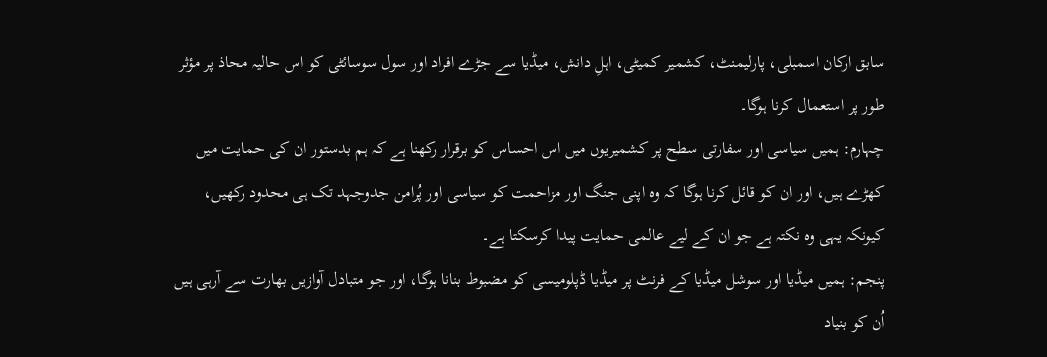سابق ارکان اسمبلی، پارلیمنٹ، کشمیر کمیٹی، اہلِ دانش، میڈیا سے جڑے افراد اور سول سوسائٹی کو اس حالیہ محاذ پر مؤثر طور پر استعمال کرنا ہوگا۔
چہارم: ہمیں سیاسی اور سفارتی سطح پر کشمیریوں میں اس احساس کو برقرار رکھنا ہے کہ ہم بدستور ان کی حمایت میں کھڑے ہیں، اور ان کو قائل کرنا ہوگا کہ وہ اپنی جنگ اور مزاحمت کو سیاسی اور پُرامن جدوجہد تک ہی محدود رکھیں، کیونکہ یہی وہ نکتہ ہے جو ان کے لیے عالمی حمایت پیدا کرسکتا ہے۔
پنجم: ہمیں میڈیا اور سوشل میڈیا کے فرنٹ پر میڈیا ڈپلومیسی کو مضبوط بنانا ہوگا، اور جو متبادل آوازیں بھارت سے آرہی ہیں اُن کو بنیاد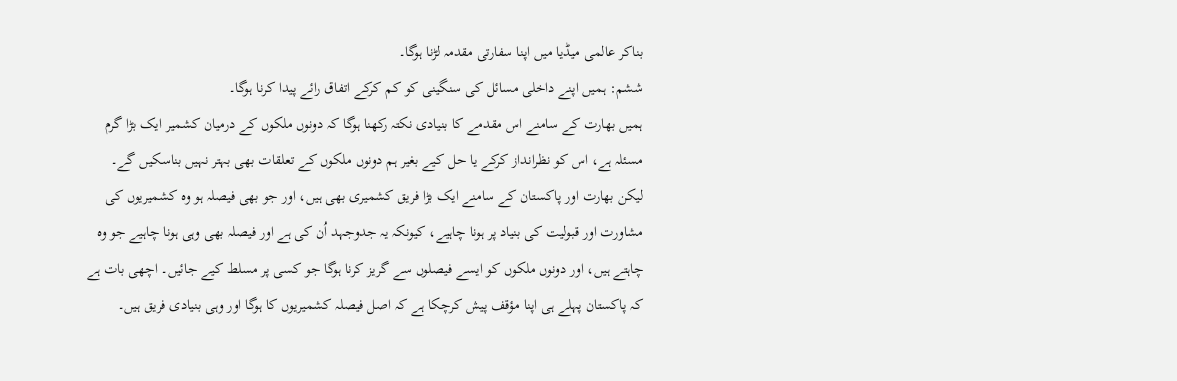بناکر عالمی میڈیا میں اپنا سفارتی مقدمہ لڑنا ہوگا۔
ششم: ہمیں اپنے داخلی مسائل کی سنگینی کو کم کرکے اتفاق رائے پیدا کرنا ہوگا۔
ہمیں بھارت کے سامنے اس مقدمے کا بنیادی نکتہ رکھنا ہوگا کہ دونوں ملکوں کے درمیان کشمیر ایک بڑا گرم مسئلہ ہے، اس کو نظرانداز کرکے یا حل کیے بغیر ہم دونوں ملکوں کے تعلقات بھی بہتر نہیں بناسکیں گے۔ لیکن بھارت اور پاکستان کے سامنے ایک بڑا فریق کشمیری بھی ہیں، اور جو بھی فیصلہ ہو وہ کشمیریوں کی مشاورت اور قبولیت کی بنیاد پر ہونا چاہیے، کیونکہ یہ جدوجہد اُن کی ہے اور فیصلہ بھی وہی ہونا چاہیے جو وہ چاہتے ہیں، اور دونوں ملکوں کو ایسے فیصلوں سے گریز کرنا ہوگا جو کسی پر مسلط کیے جائیں۔ اچھی بات ہے کہ پاکستان پہلے ہی اپنا مؤقف پیش کرچکا ہے کہ اصل فیصلہ کشمیریوں کا ہوگا اور وہی بنیادی فریق ہیں۔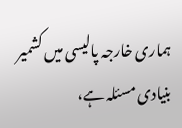ہماری خارجہ پالیسی میں کشمیر بنیادی مسئلہ ہے،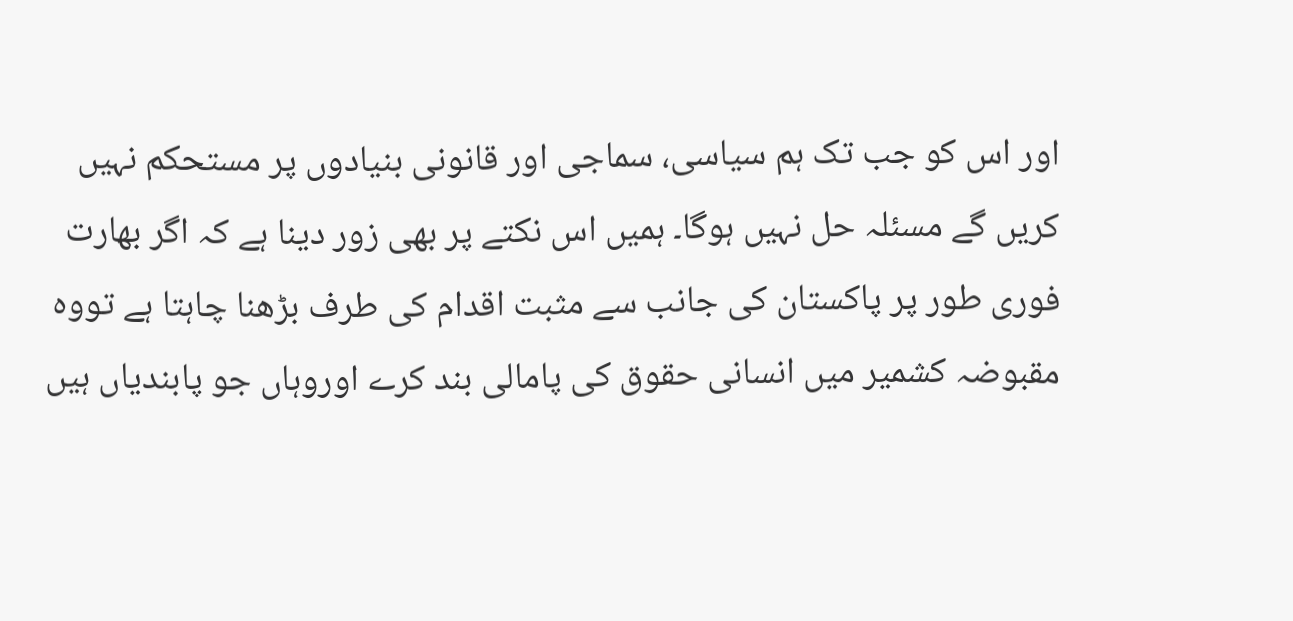اور اس کو جب تک ہم سیاسی، سماجی اور قانونی بنیادوں پر مستحکم نہیں کریں گے مسئلہ حل نہیں ہوگا۔ ہمیں اس نکتے پر بھی زور دینا ہے کہ اگر بھارت فوری طور پر پاکستان کی جانب سے مثبت اقدام کی طرف بڑھنا چاہتا ہے تووہ مقبوضہ کشمیر میں انسانی حقوق کی پامالی بند کرے اوروہاں جو پابندیاں ہیں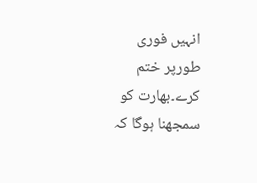انہیں فوری طورپر ختم کرے۔بھارت کو سمجھنا ہوگا کہ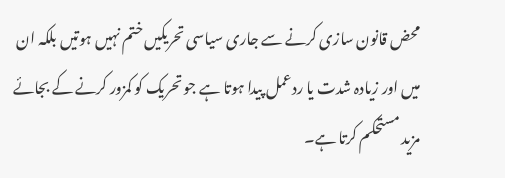محض قانون سازی کرنے سے جاری سیاسی تحریکیں ختم نہیں ہوتیں بلکہ ان میں اور زیادہ شدت یا ردعمل پیدا ہوتا ہے جو تحریک کو کمزور کرنے کے بجائے مزید مستحکم کرتا ہے۔